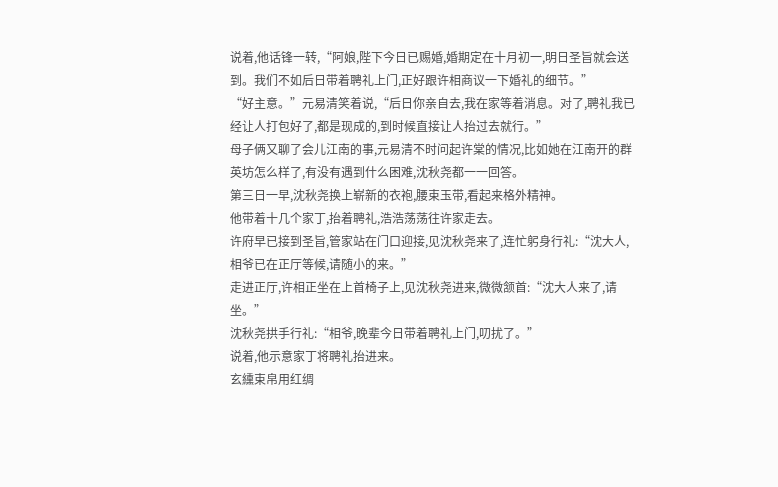说着,他话锋一转,“阿娘,陛下今日已赐婚,婚期定在十月初一,明日圣旨就会送到。我们不如后日带着聘礼上门,正好跟许相商议一下婚礼的细节。”
“好主意。”元易清笑着说,“后日你亲自去,我在家等着消息。对了,聘礼我已经让人打包好了,都是现成的,到时候直接让人抬过去就行。”
母子俩又聊了会儿江南的事,元易清不时问起许棠的情况,比如她在江南开的群英坊怎么样了,有没有遇到什么困难,沈秋尧都一一回答。
第三日一早,沈秋尧换上崭新的衣袍,腰束玉带,看起来格外精神。
他带着十几个家丁,抬着聘礼,浩浩荡荡往许家走去。
许府早已接到圣旨,管家站在门口迎接,见沈秋尧来了,连忙躬身行礼:“沈大人,相爷已在正厅等候,请随小的来。”
走进正厅,许相正坐在上首椅子上,见沈秋尧进来,微微颔首:“沈大人来了,请坐。”
沈秋尧拱手行礼:“相爷,晚辈今日带着聘礼上门,叨扰了。”
说着,他示意家丁将聘礼抬进来。
玄纁束帛用红绸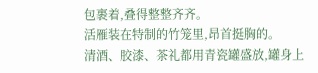包裹着,叠得整整齐齐。
活雁装在特制的竹笼里,昂首挺胸的。
清酒、胶漆、茶礼都用青瓷罐盛放,罐身上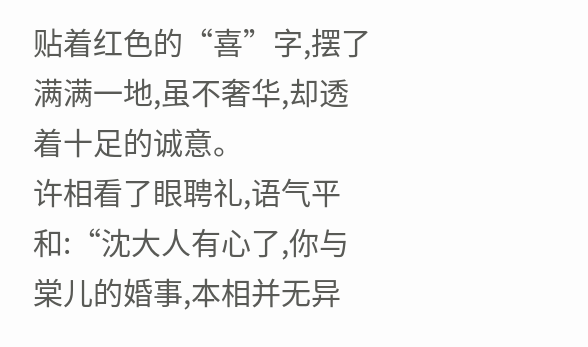贴着红色的“喜”字,摆了满满一地,虽不奢华,却透着十足的诚意。
许相看了眼聘礼,语气平和:“沈大人有心了,你与棠儿的婚事,本相并无异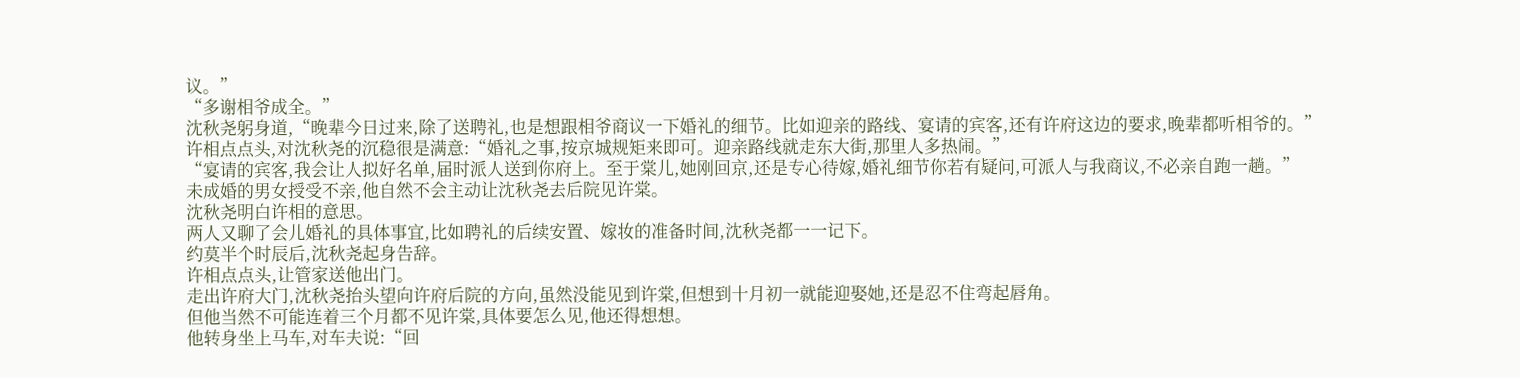议。”
“多谢相爷成全。”
沈秋尧躬身道,“晚辈今日过来,除了送聘礼,也是想跟相爷商议一下婚礼的细节。比如迎亲的路线、宴请的宾客,还有许府这边的要求,晚辈都听相爷的。”
许相点点头,对沈秋尧的沉稳很是满意:“婚礼之事,按京城规矩来即可。迎亲路线就走东大街,那里人多热闹。”
“宴请的宾客,我会让人拟好名单,届时派人送到你府上。至于棠儿,她刚回京,还是专心待嫁,婚礼细节你若有疑问,可派人与我商议,不必亲自跑一趟。”
未成婚的男女授受不亲,他自然不会主动让沈秋尧去后院见许棠。
沈秋尧明白许相的意思。
两人又聊了会儿婚礼的具体事宜,比如聘礼的后续安置、嫁妆的准备时间,沈秋尧都一一记下。
约莫半个时辰后,沈秋尧起身告辞。
许相点点头,让管家送他出门。
走出许府大门,沈秋尧抬头望向许府后院的方向,虽然没能见到许棠,但想到十月初一就能迎娶她,还是忍不住弯起唇角。
但他当然不可能连着三个月都不见许棠,具体要怎么见,他还得想想。
他转身坐上马车,对车夫说:“回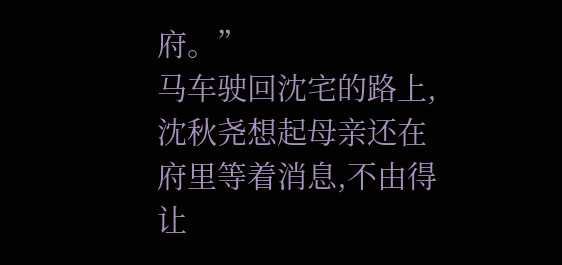府。”
马车驶回沈宅的路上,沈秋尧想起母亲还在府里等着消息,不由得让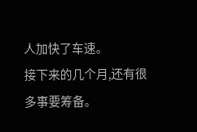人加快了车速。
接下来的几个月,还有很多事要筹备。